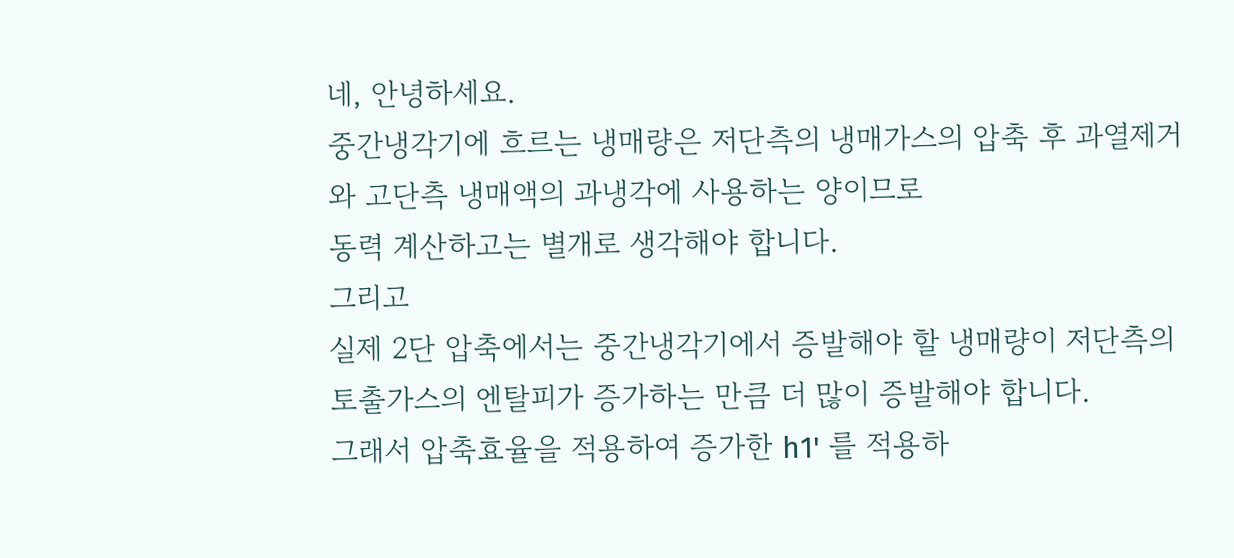네, 안녕하세요.
중간냉각기에 흐르는 냉매량은 저단측의 냉매가스의 압축 후 과열제거와 고단측 냉매액의 과냉각에 사용하는 양이므로
동력 계산하고는 별개로 생각해야 합니다.
그리고
실제 2단 압축에서는 중간냉각기에서 증발해야 할 냉매량이 저단측의 토출가스의 엔탈피가 증가하는 만큼 더 많이 증발해야 합니다.
그래서 압축효율을 적용하여 증가한 h1' 를 적용하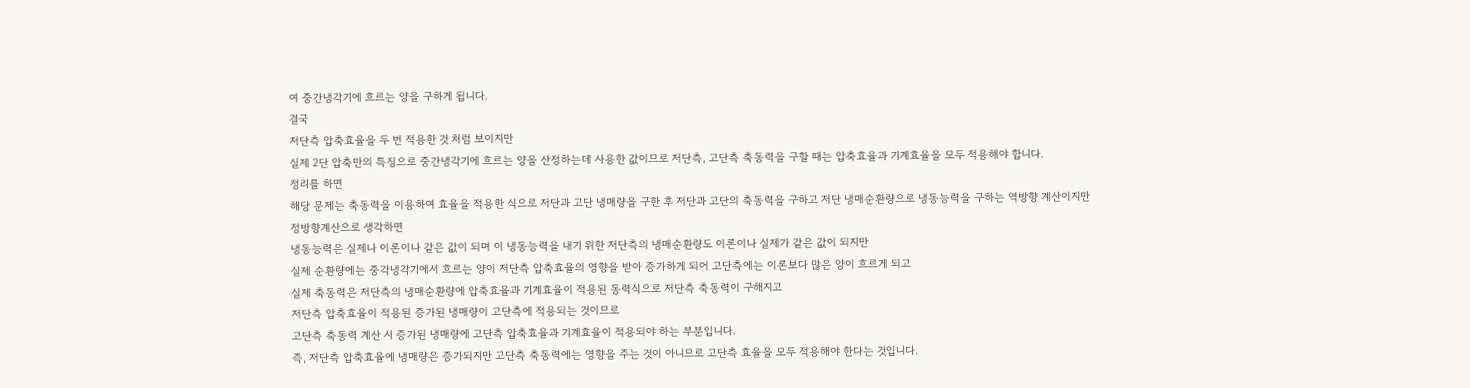여 중간냉각기에 흐르는 양을 구하게 됩니다.
결국
저단측 압축효율을 두 번 적용한 것 처럼 보이지만
실제 2단 압축만의 특징으로 중간냉각기에 흐르는 양을 산정하는데 사용한 값이므로 저단측, 고단측 축동력을 구할 때는 압축효율과 기계효율을 모두 적용해야 합니다.
정리를 하면
해당 문제는 축동력을 이용하여 효율을 적용한 식으로 저단과 고단 냉매량을 구한 후 저단과 고단의 축동력을 구하고 저단 냉매순환량으로 냉동능력을 구하는 역방향 계산이지만
정방향계산으로 생각하면
냉동능력은 실제나 이론이나 같은 값이 되며 이 냉동능력을 내기 위한 저단측의 냉매순환량도 이론이나 실제가 같은 값이 되지만
실제 순환량에는 중각냉각기에서 흐르는 양이 저단측 압축효율의 영향을 받아 증가하게 되어 고단측에는 이론보다 많은 양이 흐르게 되고
실제 축동력은 저단측의 냉매순환량에 압축효율과 기계효율이 적용된 동력식으로 저단측 축동력이 구해지고
저단측 압축효율이 적용된 증가된 냉매량이 고단측에 적용되는 것이므로
고단측 축동력 계산 시 증가된 냉매량에 고단측 압축효율과 기계효율이 적용되야 하는 부분입니다.
즉, 저단측 압축효율에 냉매량은 증가되지만 고단측 축동력에는 영향을 주는 것이 아니므로 고단측 효율을 모두 적용해야 한다는 것입니다.